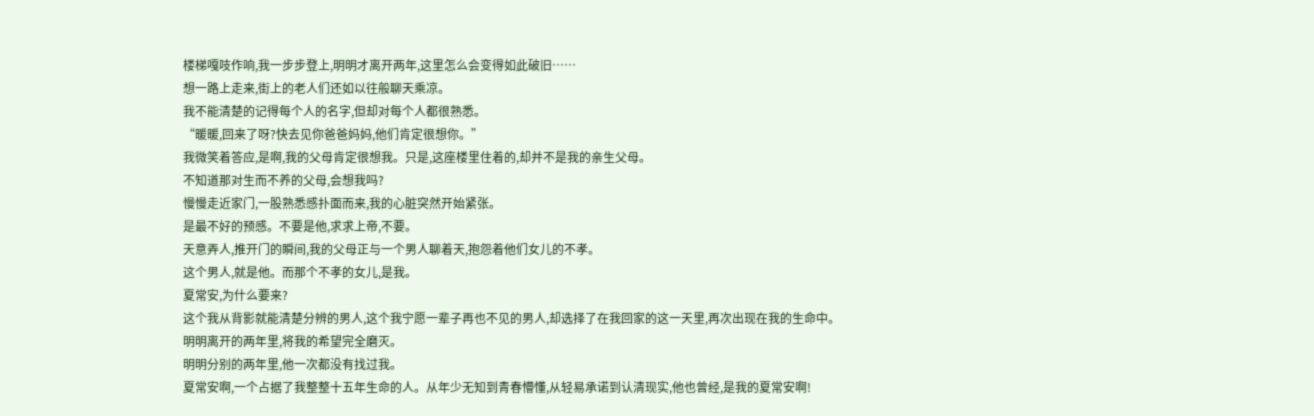楼梯嘎吱作响,我一步步登上,明明才离开两年,这里怎么会变得如此破旧……
想一路上走来,街上的老人们还如以往般聊天乘凉。
我不能清楚的记得每个人的名字,但却对每个人都很熟悉。
“暖暖,回来了呀?快去见你爸爸妈妈,他们肯定很想你。”
我微笑着答应,是啊,我的父母肯定很想我。只是,这座楼里住着的,却并不是我的亲生父母。
不知道那对生而不养的父母,会想我吗?
慢慢走近家门,一股熟悉感扑面而来,我的心脏突然开始紧张。
是最不好的预感。不要是他,求求上帝,不要。
天意弄人,推开门的瞬间,我的父母正与一个男人聊着天,抱怨着他们女儿的不孝。
这个男人,就是他。而那个不孝的女儿,是我。
夏常安,为什么要来?
这个我从背影就能清楚分辨的男人,这个我宁愿一辈子再也不见的男人,却选择了在我回家的这一天里,再次出现在我的生命中。
明明离开的两年里,将我的希望完全磨灭。
明明分别的两年里,他一次都没有找过我。
夏常安啊,一个占据了我整整十五年生命的人。从年少无知到青春懵懂,从轻易承诺到认清现实,他也曾经,是我的夏常安啊!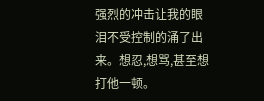强烈的冲击让我的眼泪不受控制的涌了出来。想忍,想骂,甚至想打他一顿。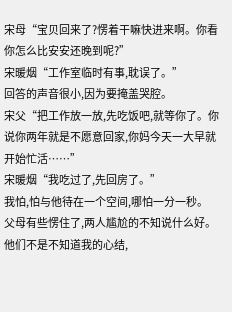宋母“宝贝回来了?愣着干嘛快进来啊。你看你怎么比安安还晚到呢?”
宋暖烟“工作室临时有事,耽误了。”
回答的声音很小,因为要掩盖哭腔。
宋父“把工作放一放,先吃饭吧,就等你了。你说你两年就是不愿意回家,你妈今天一大早就开始忙活……”
宋暖烟“我吃过了,先回房了。”
我怕,怕与他待在一个空间,哪怕一分一秒。
父母有些愣住了,两人尴尬的不知说什么好。他们不是不知道我的心结,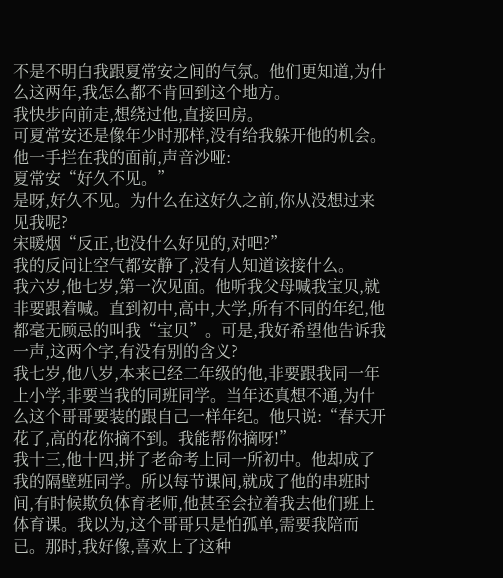不是不明白我跟夏常安之间的气氛。他们更知道,为什么这两年,我怎么都不肯回到这个地方。
我快步向前走,想绕过他,直接回房。
可夏常安还是像年少时那样,没有给我躲开他的机会。
他一手拦在我的面前,声音沙哑:
夏常安“好久不见。”
是呀,好久不见。为什么在这好久之前,你从没想过来见我呢?
宋暖烟“反正,也没什么好见的,对吧?”
我的反问让空气都安静了,没有人知道该接什么。
我六岁,他七岁,第一次见面。他听我父母喊我宝贝,就非要跟着喊。直到初中,高中,大学,所有不同的年纪,他都毫无顾忌的叫我“宝贝”。可是,我好希望他告诉我一声,这两个字,有没有别的含义?
我七岁,他八岁,本来已经二年级的他,非要跟我同一年上小学,非要当我的同班同学。当年还真想不通,为什么这个哥哥要装的跟自己一样年纪。他只说:“春天开花了,高的花你摘不到。我能帮你摘呀!”
我十三,他十四,拼了老命考上同一所初中。他却成了我的隔壁班同学。所以每节课间,就成了他的串班时间,有时候欺负体育老师,他甚至会拉着我去他们班上体育课。我以为,这个哥哥只是怕孤单,需要我陪而已。那时,我好像,喜欢上了这种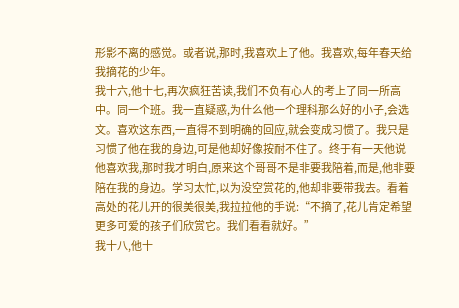形影不离的感觉。或者说,那时,我喜欢上了他。我喜欢,每年春天给我摘花的少年。
我十六,他十七,再次疯狂苦读,我们不负有心人的考上了同一所高中。同一个班。我一直疑惑,为什么他一个理科那么好的小子,会选文。喜欢这东西,一直得不到明确的回应,就会变成习惯了。我只是习惯了他在我的身边,可是他却好像按耐不住了。终于有一天他说他喜欢我,那时我才明白,原来这个哥哥不是非要我陪着,而是,他非要陪在我的身边。学习太忙,以为没空赏花的,他却非要带我去。看着高处的花儿开的很美很美,我拉拉他的手说:“不摘了,花儿肯定希望更多可爱的孩子们欣赏它。我们看看就好。”
我十八,他十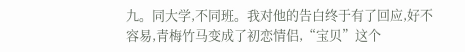九。同大学,不同班。我对他的告白终于有了回应,好不容易,青梅竹马变成了初恋情侣,“宝贝”这个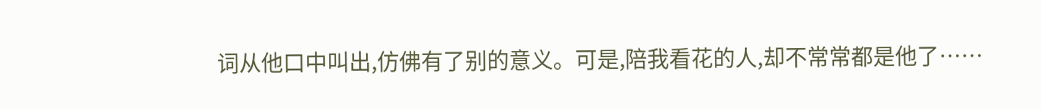词从他口中叫出,仿佛有了别的意义。可是,陪我看花的人,却不常常都是他了……